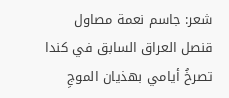شعر: جاسم نعمة مصاول
قنصل العراق السابق في كندا
تصرخُ أيامي بهذيان الموجِ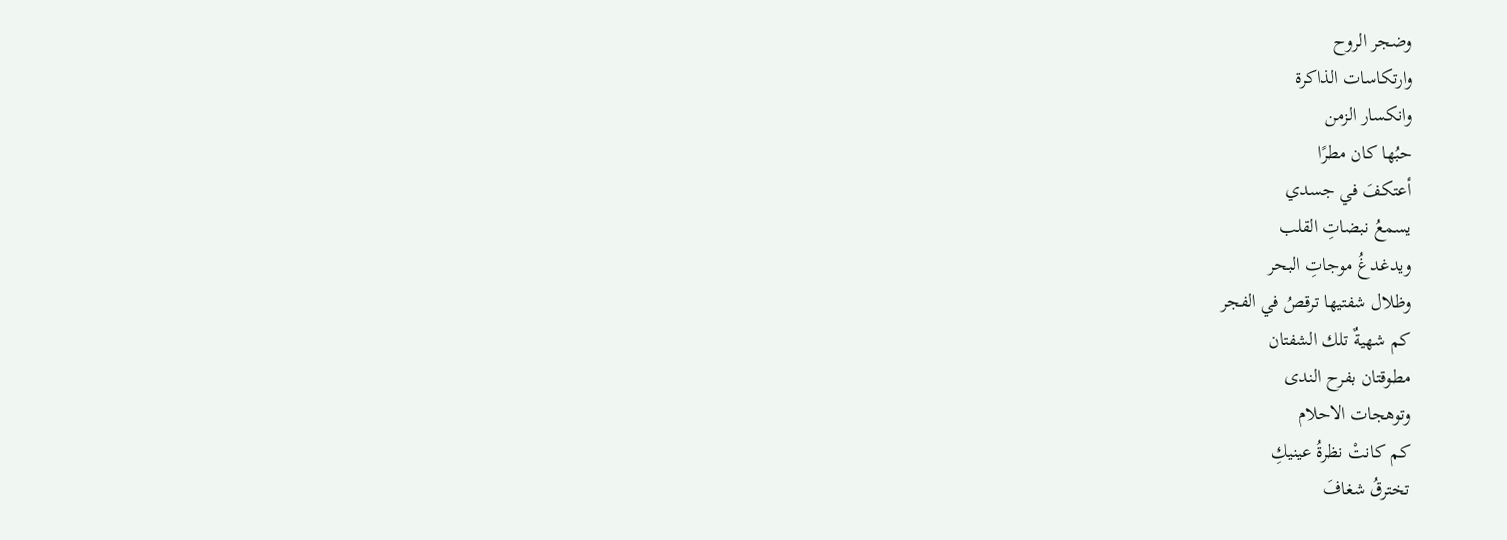وضجر الروح
وارتكاسات الذاكرة
وانكسار الزمن
حبُها كان مطرًا
أعتكفَ في جسدي
يسمعُ نبضاتِ القلب
ويدغدغُ موجاتِ البحر
وظلال شفتيها ترقصُ في الفجر
كم شهيةٌ تلك الشفتان
مطوقتان بفرح الندى
وتوهجات الاحلام
كم كانتْ نظرةُ عينيكِ
تخترقُ شغافَ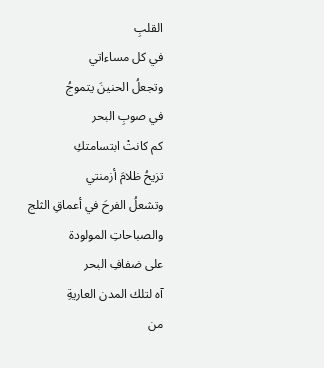القلبِ
في كل مساءاتي
وتجعلُ الحنينَ يتموجُ
في صوبِ البحر
كم كانتْ ابتسامتكِ
تزيحُ ظلامَ أزمنتي
وتشعلُ الفرحَ في أعماقِ الثلج
والصباحاتِ المولودة
على ضفافِ البحر
آه لتلك المدن العاريةِ
من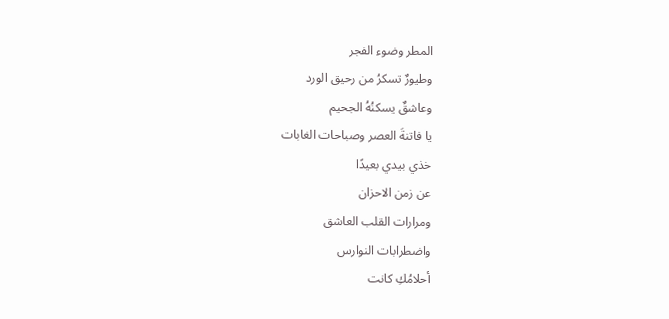المطر وضوء الفجر
وطيورٌ تسكرُ من رحيق الورد
وعاشقٌ يسكنُهُ الجحيم
يا فاتنةَ العصر وصباحات الغابات
خذي بيدي بعيدًا
عن زمن الاحزان
ومرارات القلب العاشق
واضطرابات النوارس
أحلامُكِ كانت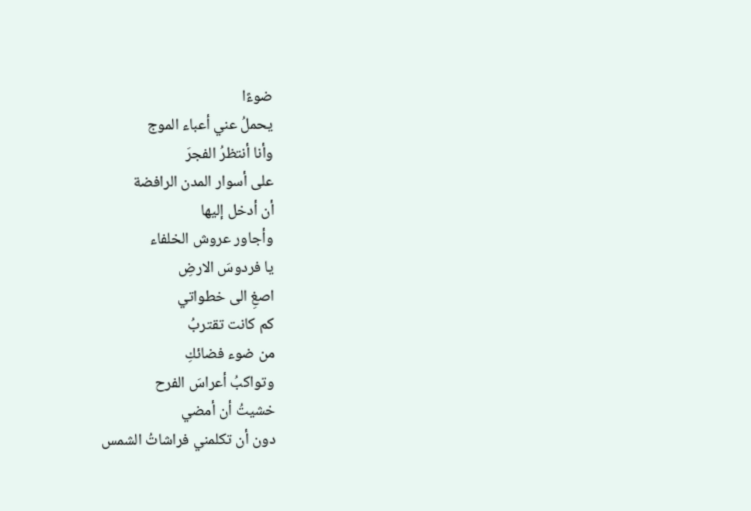ضوءًا
يحملُ عني أعباء الموج
وأنا أنتظرُ الفجرَ
على أسوار المدن الرافضة
أن أدخل إليها
وأجاور عروش الخلفاء
يا فردوسَ الارضِ
اصغِ الى خطواتي
كم كانت تقتربُ
من ضوء فضائكِ
وتواكبُ أعراسَ الفرح
خشيتُ أن أمضي
دون أن تكلمني فراشاتُ الشمس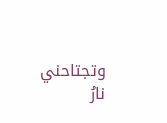وتجتاحني نارُ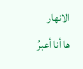الانهار
ها أنا أعبرُ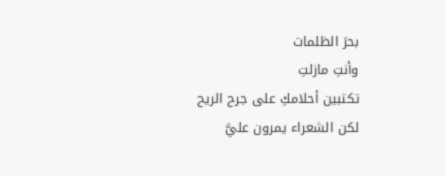بحرَ الظلمات
وأنتِ مازلتِ
تكتبين أحلامكِ على جرح الريح
لكن الشعراء يمرون عليَّ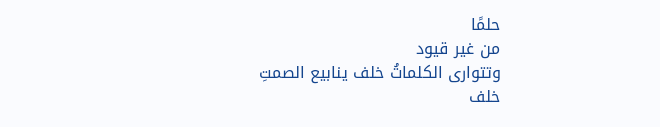حلمًا
من غير قيود
وتتوارى الكلماتُ خلف ينابيع الصمتِ
خلف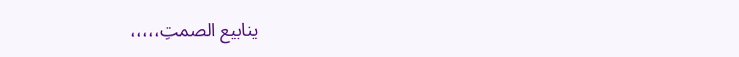ينابيع الصمتِ،،،،،